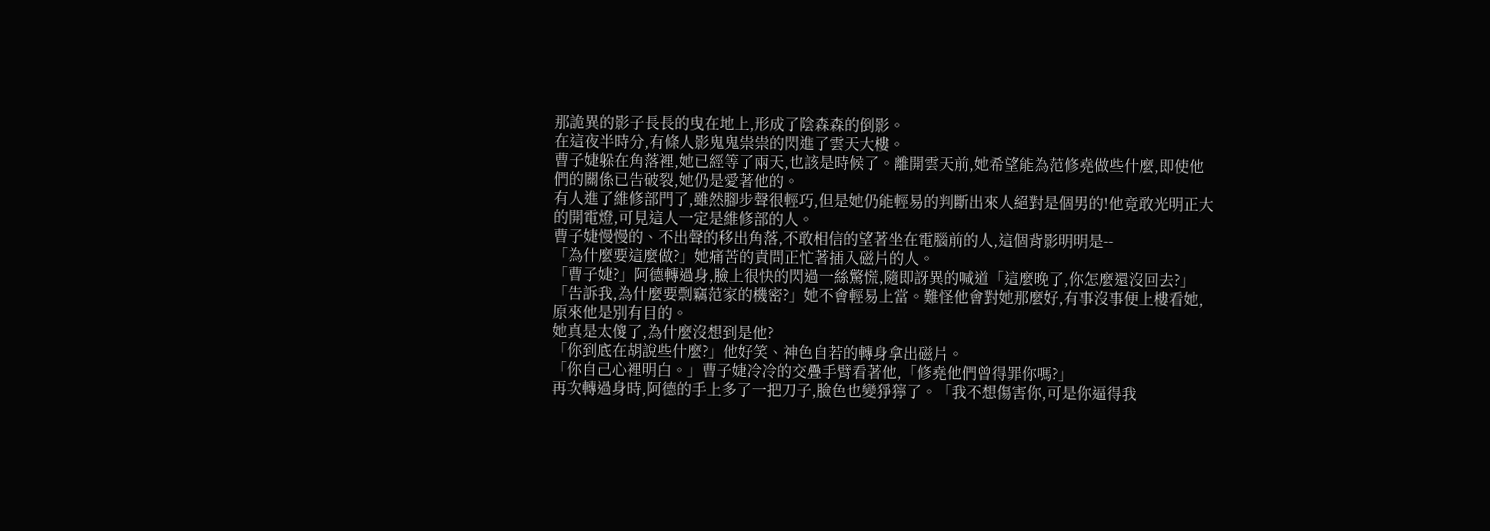那詭異的影子長長的曳在地上,形成了陰森森的倒影。
在這夜半時分,有條人影鬼鬼祟祟的閃進了雲天大樓。
曹子婕躲在角落裡,她已經等了兩天,也該是時候了。離開雲天前,她希望能為范修堯做些什麼,即使他們的關係已告破裂,她仍是愛著他的。
有人進了維修部門了,雖然腳步聲很輕巧,但是她仍能輕易的判斷出來人絕對是個男的!他竟敢光明正大的開電燈,可見這人一定是維修部的人。
曹子婕慢慢的、不出聲的移出角落,不敢相信的望著坐在電腦前的人,這個背影明明是--
「為什麼要這麼做?」她痛苦的責問正忙著插入磁片的人。
「曹子婕?」阿德轉過身,臉上很快的閃過一絲驚慌,隨即訝異的喊道「這麼晚了,你怎麼還沒回去?」
「告訴我,為什麼要剽竊范家的機密?」她不會輕易上當。難怪他會對她那麼好,有事沒事便上樓看她,原來他是別有目的。
她真是太傻了,為什麼沒想到是他?
「你到底在胡說些什麼?」他好笑、神色自若的轉身拿出磁片。
「你自己心裡明白。」曹子婕冷冷的交疊手臂看著他,「修堯他們曾得罪你嗎?」
再次轉過身時,阿德的手上多了一把刀子,臉色也變猙獰了。「我不想傷害你,可是你逼得我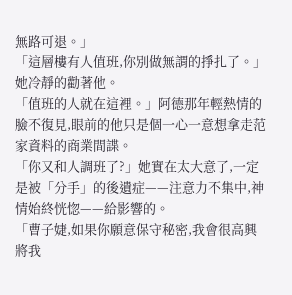無路可退。」
「這層樓有人值班,你別做無謂的掙扎了。」她冷靜的勸著他。
「值班的人就在這裡。」阿德那年輕熱情的臉不復見,眼前的他只是個一心一意想拿走范家資料的商業間諜。
「你又和人調班了?」她實在太大意了,一定是被「分手」的後遺症——注意力不集中,神情始終恍惚——給影響的。
「曹子婕,如果你願意保守秘密,我會很高興將我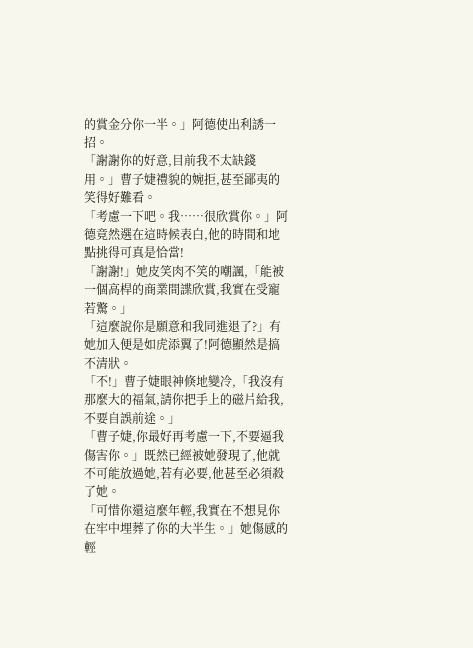的賞金分你一半。」阿德使出利誘一招。
「謝謝你的好意,目前我不太缺錢用。」曹子婕禮貌的婉拒,甚至鄙夷的笑得好難看。
「考慮一下吧。我……很欣賞你。」阿德竟然選在這時候表白,他的時間和地點挑得可真是恰當!
「謝謝!」她皮笑肉不笑的嘲諷,「能被一個高桿的商業間諜欣賞,我實在受寵若驚。」
「這麼說你是願意和我同進退了?」有她加入便是如虎添翼了!阿德顯然是搞不清狀。
「不!」曹子婕眼神倏地變冷,「我沒有那麼大的福氣,請你把手上的磁片給我,不要自誤前途。」
「曹子婕,你最好再考慮一下,不要逼我傷害你。」既然已經被她發現了,他就不可能放過她,若有必要,他甚至必須殺了她。
「可惜你還這麼年輕,我實在不想見你在牢中埋葬了你的大半生。」她傷感的輕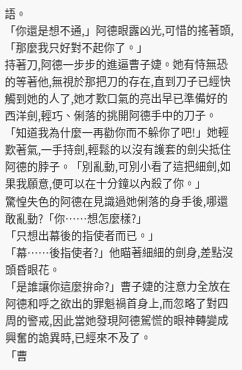語。
「你還是想不通,」阿德眼露凶光,可惜的搖著頭,「那麼我只好對不起你了。」
持著刀,阿德一步步的進逼曹子婕。她有恃無恐的等著他,無視於那把刀的存在,直到刀子已經快觸到她的人了,她才歎口氣的亮出早已準備好的西洋劍,輕巧、俐落的挑開阿德手中的刀子。
「知道我為什麼一再勸你而不躲你了吧!」她輕歎著氣,一手持劍,輕鬆的以沒有護套的劍尖抵住阿德的脖子。「別亂動,可別小看了這把細劍,如果我願意,便可以在十分鐘以內殺了你。」
驚惶失色的阿德在見識過她俐落的身手後,哪還敢亂動?「你……想怎麼樣?」
「只想出幕後的指使者而已。」
「幕……後指使者?」他瞄著細細的劍身,差點沒頭昏眼花。
「是誰讓你這麼拚命?」曹子婕的注意力全放在阿德和呼之欲出的罪魁禍首身上,而忽略了對四周的警戒,因此當她發現阿德駕慌的眼神轉變成興奮的詭異時,已經來不及了。
「曹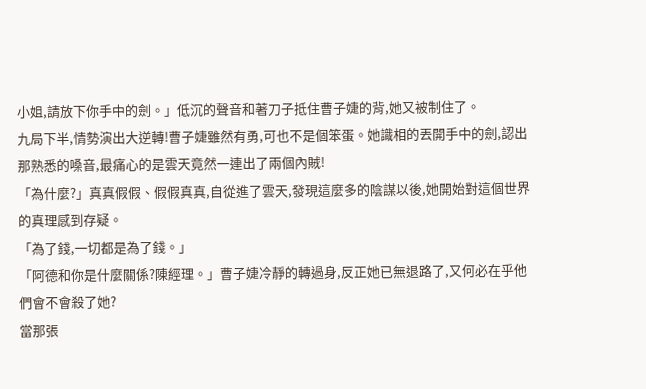小姐,請放下你手中的劍。」低沉的聲音和著刀子抵住曹子婕的背,她又被制住了。
九局下半,情勢演出大逆轉!曹子婕雖然有勇,可也不是個笨蛋。她識相的丟開手中的劍,認出那熟悉的嗓音,最痛心的是雲天竟然一連出了兩個內賊!
「為什麼?」真真假假、假假真真,自從進了雲天,發現這麼多的陰謀以後,她開始對這個世界的真理感到存疑。
「為了錢,一切都是為了錢。」
「阿德和你是什麼關係?陳經理。」曹子婕冷靜的轉過身,反正她已無退路了,又何必在乎他們會不會殺了她?
當那張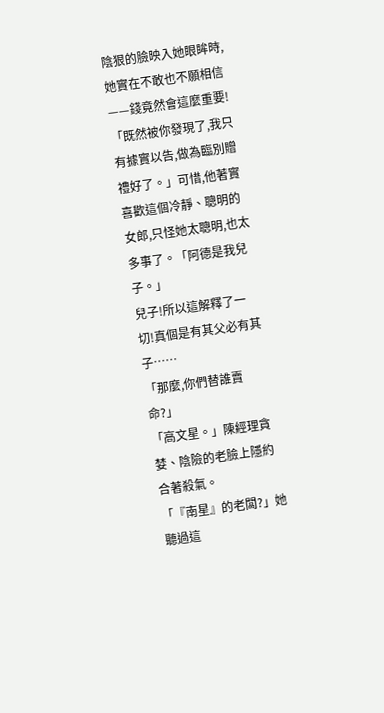陰狠的臉映入她眼眸時,她實在不敢也不願相信——錢竟然會這麼重要!
「既然被你發現了,我只有據實以告,做為臨別贈禮好了。」可惜,他著實喜歡這個冷靜、聰明的女郎,只怪她太聰明,也太多事了。「阿德是我兒子。」
兒子!所以這解釋了一切!真個是有其父必有其子……
「那麼,你們替誰賣命?」
「高文星。」陳經理貪婪、陰險的老臉上隱約合著殺氣。
「『南星』的老闆?」她聽過這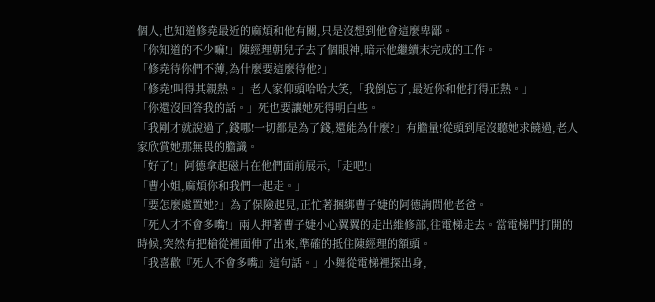個人,也知道修堯最近的麻煩和他有關,只是沒想到他會這麼卑鄙。
「你知道的不少嘛!」陳經理朝兒子去了個眼神,暗示他繼續末完成的工作。
「修堯待你們不薄,為什麼要這麼待他?」
「修堯!叫得其親熱。」老人家仰頭哈哈大笑,「我倒忘了,最近你和他打得正熱。」
「你還沒回答我的話。」死也要讓她死得明白些。
「我剛才就說過了,錢哪!一切都是為了錢,還能為什麼?」有膽量!從頭到尾沒聽她求饒過,老人家欣賞她那無畏的膽識。
「好了!」阿德拿起磁片在他們面前展示,「走吧!」
「曹小姐,麻煩你和我們一起走。」
「要怎麼處置她?」為了保險起見,正忙著捆綁曹子婕的阿德詢問他老爸。
「死人才不會多嘴!」兩人押著曹子婕小心翼翼的走出維修部,往電梯走去。當電梯門打開的時候,突然有把槍從裡面伸了出來,準確的抵住陳經理的額頭。
「我喜歡『死人不會多嘴』這句話。」小舞從電梯裡探出身,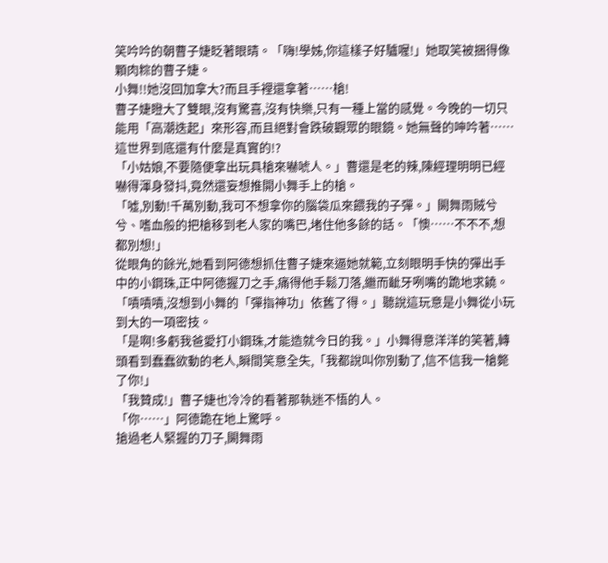笑吟吟的朝曹子婕眨著眼晴。「嗨!學姊,你這樣子好驢喔!」她取笑被捆得像顆肉粽的曹子婕。
小舞!!她沒回加拿大?而且手裡還拿著……槍!
曹子婕瞪大了雙眼,沒有驚喜,沒有快樂,只有一種上當的感覺。今晚的一切只能用「高潮迭起」來形容,而且絕對會跌破觀眾的眼鏡。她無聲的呻吟著……
這世界到底還有什麼是真實的!?
「小姑娘,不要隨便拿出玩具槍來嚇唬人。」曹還是老的辣,陳經理明明已經嚇得渾身發抖,竟然還妄想推開小舞手上的槍。
「噓,別動!千萬別動,我可不想拿你的腦袋瓜來餵我的子彈。」闕舞雨賊兮兮、嗜血般的把槍移到老人家的嘴巴,堵住他多餘的話。「懊……不不不,想都別想!」
從眼角的餘光,她看到阿德想抓住曹子婕來逼她就範,立刻眼明手快的彈出手中的小鋼珠,正中阿德握刀之手,痛得他手鬆刀落,繼而齜牙咧嘴的跪地求饒。
「嘖嘖嘖,沒想到小舞的「彈指神功」依舊了得。」聽說這玩意是小舞從小玩到大的一項密技。
「是啊!多虧我爸愛打小鋼珠,才能造就今日的我。」小舞得意洋洋的笑著,轉頭看到蠢蠢欲動的老人,瞬間笑意全失,「我都說叫你別動了,信不信我一槍斃了你!」
「我贊成!」曹子婕也冷冷的看著那執迷不悟的人。
「你……」阿德跪在地上驚呼。
搶過老人緊握的刀子,闕舞雨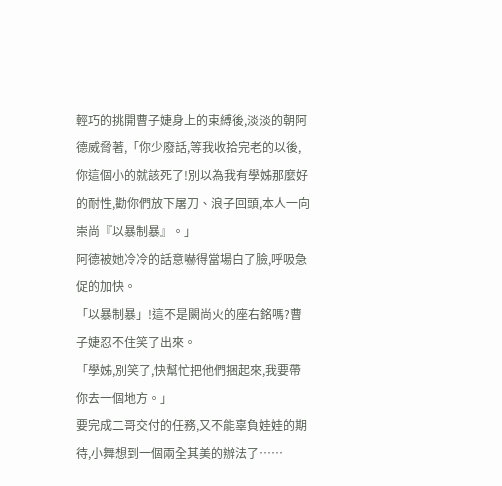輕巧的挑開曹子婕身上的束縛後,淡淡的朝阿德威脅著,「你少廢話,等我收拾完老的以後,你這個小的就該死了!別以為我有學姊那麼好的耐性,勸你們放下屠刀、浪子回頭,本人一向崇尚『以暴制暴』。」
阿德被她冷冷的話意嚇得當場白了臉,呼吸急促的加快。
「以暴制暴」!這不是闕尚火的座右銘嗎?曹子婕忍不住笑了出來。
「學姊,別笑了,快幫忙把他們捆起來,我要帶你去一個地方。」
要完成二哥交付的任務,又不能辜負娃娃的期待,小舞想到一個兩全其美的辦法了……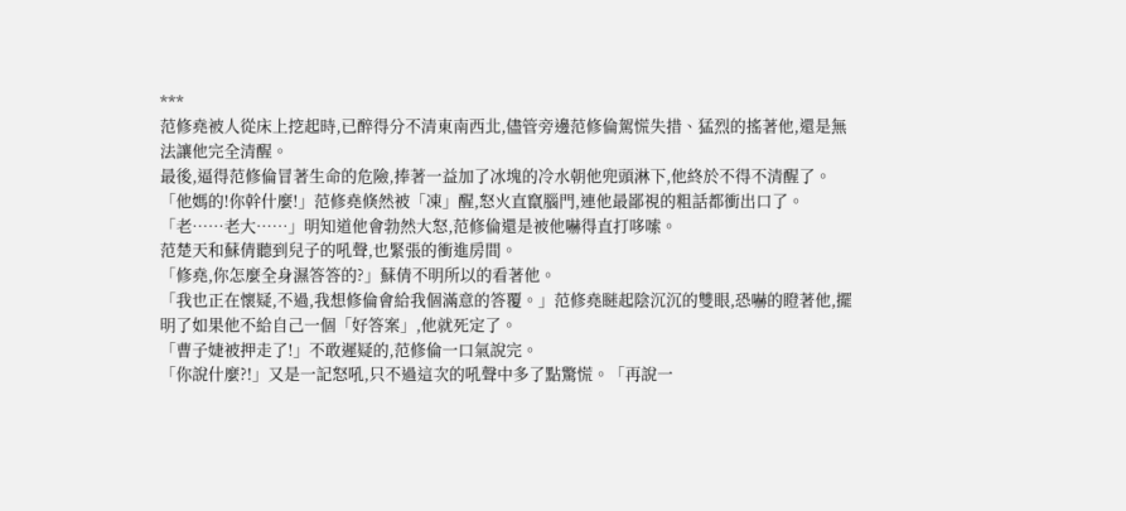***
范修堯被人從床上挖起時,已醉得分不清東南西北,儘管旁邊范修倫駕慌失措、猛烈的搖著他,還是無法讓他完全清醒。
最後,逼得范修倫冒著生命的危險,捧著一益加了冰塊的冷水朝他兜頭淋下,他終於不得不清醒了。
「他媽的!你幹什麼!」范修堯倏然被「凍」醒,怒火直竄腦門,連他最鄙視的粗話都衝出口了。
「老……老大……」明知道他會勃然大怒,范修倫還是被他嚇得直打哆嗦。
范楚天和蘇倩聽到兒子的吼聲,也緊張的衝進房間。
「修堯,你怎麼全身濕答答的?」蘇倩不明所以的看著他。
「我也正在懷疑,不過,我想修倫會給我個滿意的答覆。」范修堯瞇起陰沉沉的雙眼,恐嚇的瞪著他,擺明了如果他不給自己一個「好答案」,他就死定了。
「曹子婕被押走了!」不敢遲疑的,范修倫一口氣說完。
「你說什麼?!」又是一記怒吼,只不過這次的吼聲中多了點驚慌。「再說一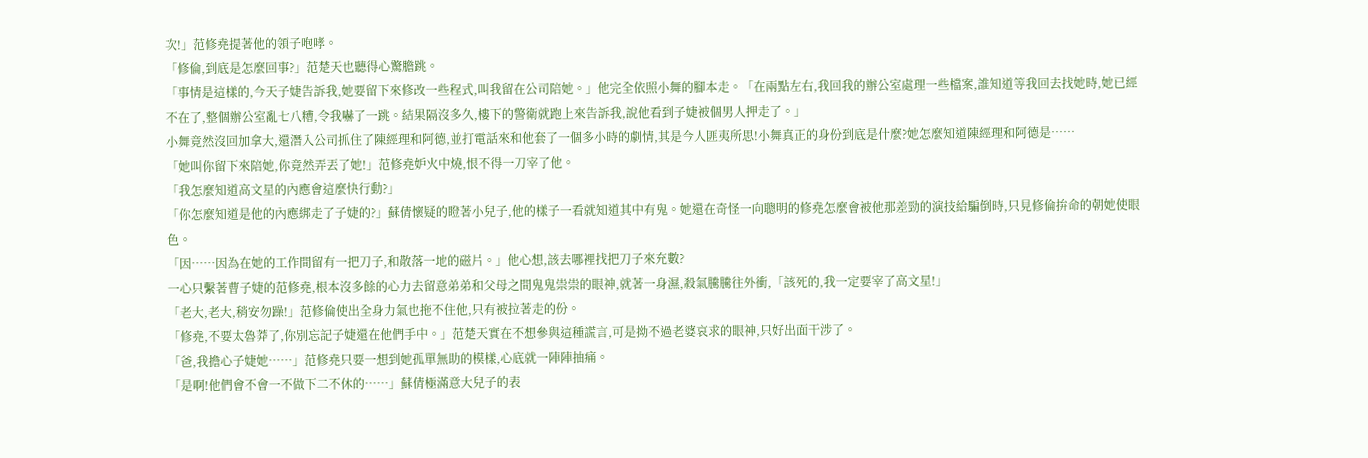次!」范修堯提著他的領子咆哮。
「修倫,到底是怎麼回事?」范楚天也聽得心驚膽跳。
「事情是這樣的,今天子婕告訴我,她要留下來修改一些程式,叫我留在公司陪她。」他完全依照小舞的腳本走。「在兩點左右,我回我的辦公室處理一些檔案,誰知道等我回去找她時,她已經不在了,整個辦公室亂七八糟,令我嚇了一跳。結果隔沒多久,樓下的警衛就跑上來告訴我,說他看到子婕被個男人押走了。」
小舞竟然沒回加拿大,還潛入公司抓住了陳經理和阿德,並打電話來和他套了一個多小時的劇情,其是今人匪夷所思!小舞真正的身份到底是什麼?她怎麼知道陳經理和阿德是……
「她叫你留下來陪她,你竟然弄丟了她!」范修堯妒火中燒,恨不得一刀宰了他。
「我怎麼知道高文星的內應會這麼快行動?」
「你怎麼知道是他的內應綁走了子婕的?」蘇倩懷疑的瞪著小兒子,他的樣子一看就知道其中有鬼。她還在奇怪一向聰明的修堯怎麼會被他那差勁的演技給騙倒時,只見修倫拚命的朝她使眼色。
「因……因為在她的工作間留有一把刀子,和散落一地的磁片。」他心想,該去哪裡找把刀子來充數?
一心只繫著曹子婕的范修堯,根本沒多餘的心力去留意弟弟和父母之間鬼鬼祟祟的眼神,就著一身濕,殺氣騰騰往外衝,「該死的,我一定要宰了高文星!」
「老大,老大,稍安勿躁!」范修倫使出全身力氣也拖不住他,只有被拉著走的份。
「修堯,不要太魯莽了,你別忘記子婕還在他們手中。」范楚天實在不想參與這種謊言,可是拗不過老婆哀求的眼神,只好出面干涉了。
「爸,我擔心子婕她……」范修堯只要一想到她孤單無助的模樣,心底就一陣陣抽痛。
「是啊!他們會不會一不做下二不休的……」蘇倩極滿意大兒子的表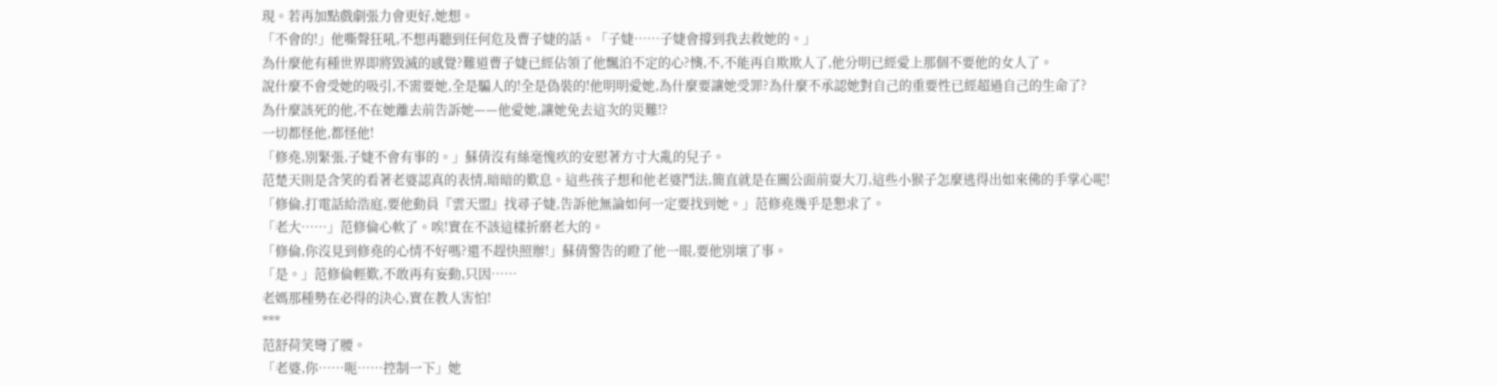現。若再加點戲劇張力會更好,她想。
「不會的!」他嘶聲狂吼,不想再聽到任何危及曹子婕的話。「子婕……子婕會撐到我去救她的。」
為什麼他有種世界即將毀滅的感覺?難道曹子婕已經佔領了他飄泊不定的心?懊,不,不能再自欺欺人了,他分明已經愛上那個不要他的女人了。
說什麼不會受她的吸引,不需要她,全是騙人的!全是偽裝的!他明明愛她,為什麼要讓她受罪?為什麼不承認她對自己的重要性已經超過自己的生命了?
為什麼該死的他,不在她離去前告訴她——他愛她,讓她免去這次的災難!?
一切都怪他,都怪他!
「修堯,別緊張,子婕不會有事的。」蘇倩沒有絲毫愧疚的安慰著方寸大亂的兒子。
范楚天則是含笑的看著老婆認真的表情,暗暗的歎息。這些孩子想和他老婆鬥法,簡直就是在關公面前耍大刀,這些小猴子怎麼逃得出如來佛的手掌心呢!
「修倫,打電話給浩庭,要他動員『雲天盟』找尋子婕,告訴他無論如何一定要找到她。」范修堯幾乎是懇求了。
「老大……」范修倫心軟了。唉!實在不該這樣折磨老大的。
「修倫,你沒見到修堯的心情不好嗎?還不趕快照辦!」蘇倩警告的瞪了他一眼,要他別壞了事。
「是。」范修倫輕歎,不敢再有妄動,只因……
老媽那種勢在必得的決心,實在教人害怕!
***
范舒荷笑彎了腰。
「老婆,你……呃……控制一下」她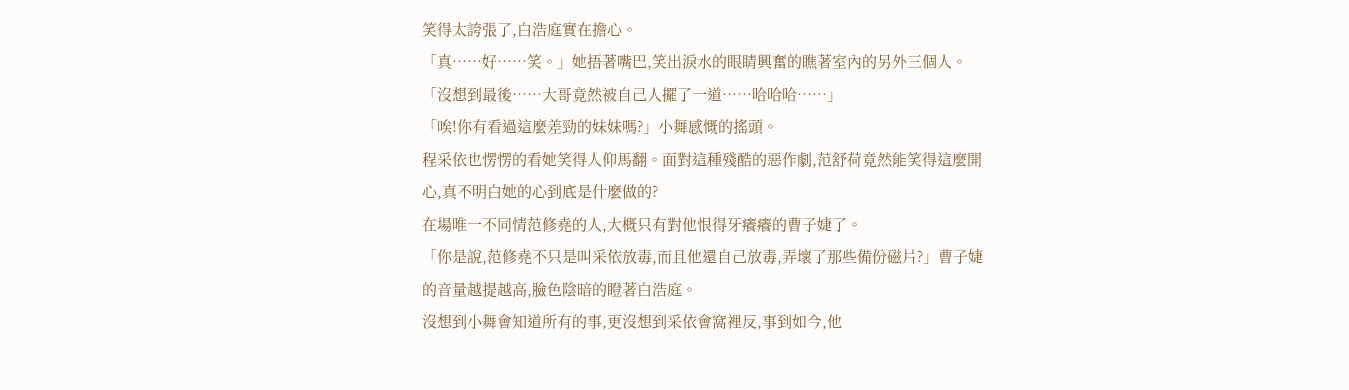笑得太誇張了,白浩庭實在擔心。
「真……好……笑。」她捂著嘴巴,笑出淚水的眼睛興奮的瞧著室內的另外三個人。
「沒想到最後……大哥竟然被自己人擺了一道……哈哈哈……」
「唉!你有看過這麼差勁的妹妹嗎?」小舞感慨的搖頭。
程采依也愣愣的看她笑得人仰馬翻。面對這種殘酷的惡作劇,范舒荷竟然能笑得這麼開心,真不明白她的心到底是什麼做的?
在場唯一不同情范修堯的人,大概只有對他恨得牙癢癢的曹子婕了。
「你是說,范修堯不只是叫采依放毒,而且他還自己放毒,弄壞了那些備份磁片?」曹子婕的音量越提越高,臉色陰暗的瞪著白浩庭。
沒想到小舞會知道所有的事,更沒想到采依會窩裡反,事到如今,他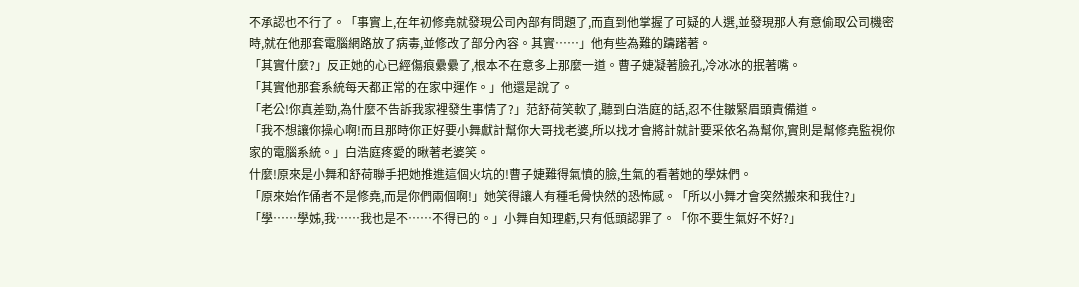不承認也不行了。「事實上,在年初修堯就發現公司內部有問題了,而直到他掌握了可疑的人選,並發現那人有意偷取公司機密時,就在他那套電腦網路放了病毒,並修改了部分內容。其實……」他有些為難的躊躇著。
「其實什麼?」反正她的心已經傷痕纍纍了,根本不在意多上那麼一道。曹子婕凝著臉孔,冷冰冰的抿著嘴。
「其實他那套系統每天都正常的在家中運作。」他還是說了。
「老公!你真差勁,為什麼不告訴我家裡發生事情了?」范舒荷笑軟了,聽到白浩庭的話,忍不住皺緊眉頭責備道。
「我不想讓你操心啊!而且那時你正好要小舞獻計幫你大哥找老婆,所以找才會將計就計要采依名為幫你,實則是幫修堯監視你家的電腦系統。」白浩庭疼愛的瞅著老婆笑。
什麼!原來是小舞和舒荷聯手把她推進這個火坑的!曹子婕難得氣憤的臉,生氣的看著她的學妹們。
「原來始作俑者不是修堯,而是你們兩個啊!」她笑得讓人有種毛骨快然的恐怖感。「所以小舞才會突然搬來和我住?」
「學……學姊,我……我也是不……不得已的。」小舞自知理虧,只有低頭認罪了。「你不要生氣好不好?」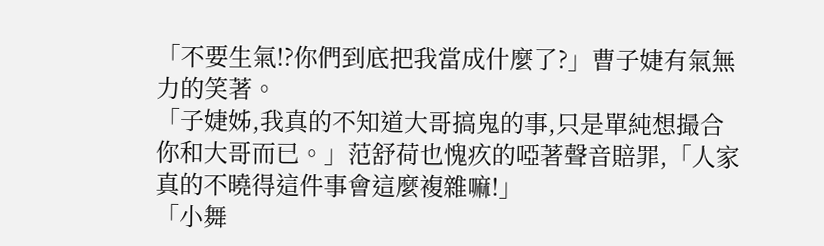「不要生氣!?你們到底把我當成什麼了?」曹子婕有氣無力的笑著。
「子婕姊,我真的不知道大哥搞鬼的事,只是單純想撮合你和大哥而已。」范舒荷也愧疚的啞著聲音賠罪,「人家真的不曉得這件事會這麼複雜嘛!」
「小舞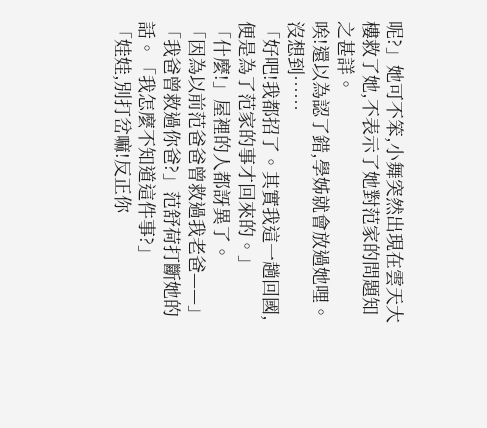呢?」她可不笨,小舞突然出現在雲天大樓救了她,不表示了她對范家的問題知之甚詳。
唉!還以為認了錯,學姊就會放過她哩。沒想到……
「好吧!我都招了。其實我這一趟回國,便是為了范家的事才回來的。」
「什麼!」屋裡的人都訝異了。
「因為以前范爸爸曾救過我老爸——」
「我爸曾救過你爸?」范舒荷打斷她的話。「我怎麼不知道這件事?」
「娃娃,別打岔嘛!反正你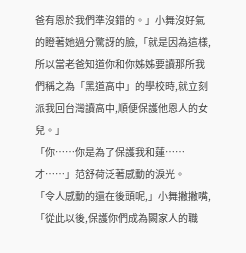爸有恩於我們準沒錯的。」小舞沒好氣的瞪著她過分驚訝的臉,「就是因為這樣,所以當老爸知道你和你姊姊要讀那所我們稱之為「黑道高中」的學校時,就立刻派我回台灣讀高中,順便保護他恩人的女兒。」
「你……你是為了保護我和蓮……才……」范舒荷泛著感動的淚光。
「令人感動的還在後頭呢,」小舞撇撇嘴,「從此以後,保護你們成為闕家人的職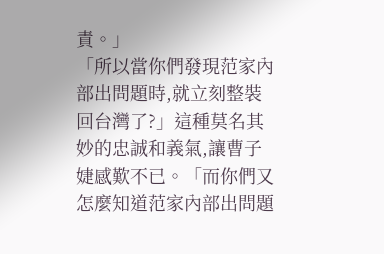責。」
「所以當你們發現范家內部出問題時,就立刻整裝回台灣了?」這種莫名其妙的忠誠和義氣,讓曹子婕感歎不已。「而你們又怎麼知道范家內部出問題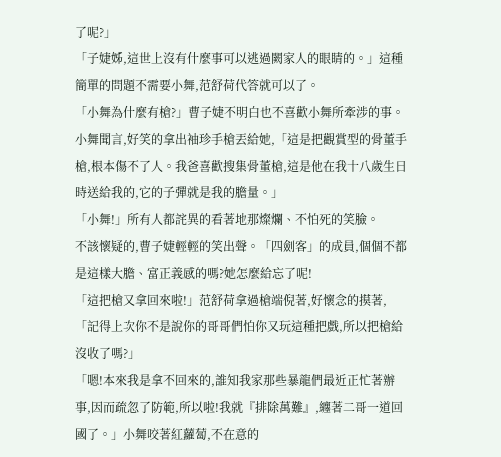了呢?」
「子婕姊,這世上沒有什麼事可以逃過闕家人的眼睛的。」這種簡單的問題不需要小舞,范舒荷代答就可以了。
「小舞為什麼有槍?」曹子婕不明白也不喜歡小舞所牽涉的事。
小舞聞言,好笑的拿出袖珍手槍丟給她,「這是把觀賞型的骨董手槍,根本傷不了人。我爸喜歡搜集骨董槍,這是他在我十八歲生日時送給我的,它的子彈就是我的膽量。」
「小舞!」所有人都詫異的看著地那燦爛、不怕死的笑臉。
不該懷疑的,曹子婕輕輕的笑出聲。「四劍客」的成員,個個不都是這樣大膽、富正義感的嗎?她怎麼給忘了呢!
「這把槍又拿回來啦!」范舒荷拿過槍端倪著,好懷念的摸著,「記得上次你不是說你的哥哥們怕你又玩這種把戲,所以把槍給沒收了嗎?」
「嗯!本來我是拿不回來的,誰知我家那些暴龍們最近正忙著辦事,因而疏忽了防範,所以啦!我就『排除萬難』,纏著二哥一道回國了。」小舞咬著紅蘿蔔,不在意的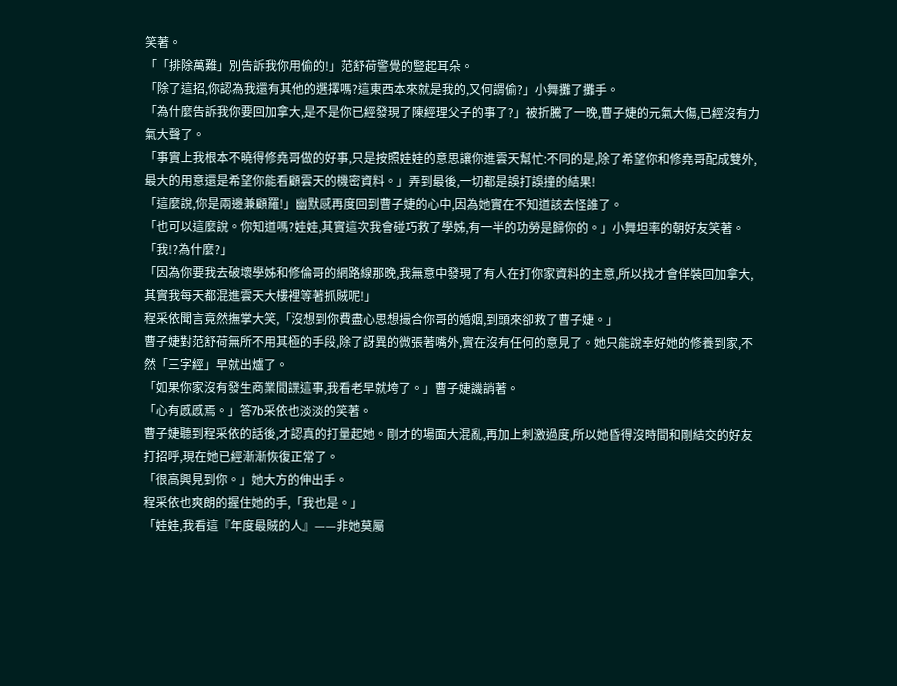笑著。
「「排除萬難」別告訴我你用偷的!」范舒荷警覺的豎起耳朵。
「除了這招,你認為我還有其他的選擇嗎?這東西本來就是我的,又何謂偷?」小舞攤了攤手。
「為什麼告訴我你要回加拿大,是不是你已經發現了陳經理父子的事了?」被折騰了一晚,曹子婕的元氣大傷,已經沒有力氣大聲了。
「事實上我根本不曉得修堯哥做的好事,只是按照娃娃的意思讓你進雲天幫忙:不同的是,除了希望你和修堯哥配成雙外,最大的用意還是希望你能看顧雲天的機密資料。」弄到最後,一切都是誤打誤撞的結果!
「這麼說,你是兩邊兼顧羅!」幽默感再度回到曹子婕的心中,因為她實在不知道該去怪誰了。
「也可以這麼說。你知道嗎?娃娃,其實這次我會碰巧救了學姊,有一半的功勞是歸你的。」小舞坦率的朝好友笑著。
「我!?為什麼?」
「因為你要我去破壞學姊和修倫哥的網路線那晚,我無意中發現了有人在打你家資料的主意,所以找才會佯裝回加拿大,其實我每天都混進雲天大樓裡等著抓賊呢!」
程采依聞言竟然撫掌大笑,「沒想到你費盡心思想撮合你哥的婚姻,到頭來卻救了曹子婕。」
曹子婕對范舒荷無所不用其極的手段,除了訝異的微張著嘴外,實在沒有任何的意見了。她只能說幸好她的修養到家,不然「三字經」早就出爐了。
「如果你家沒有發生商業間諜這事,我看老早就垮了。」曹子婕譏誚著。
「心有慼慼焉。」答7b采依也淡淡的笑著。
曹子婕聽到程采依的話後,才認真的打量起她。剛才的場面大混亂,再加上刺激過度,所以她昏得沒時間和剛結交的好友打招呼,現在她已經漸漸恢復正常了。
「很高興見到你。」她大方的伸出手。
程采依也爽朗的握住她的手,「我也是。」
「娃娃,我看這『年度最賊的人』——非她莫屬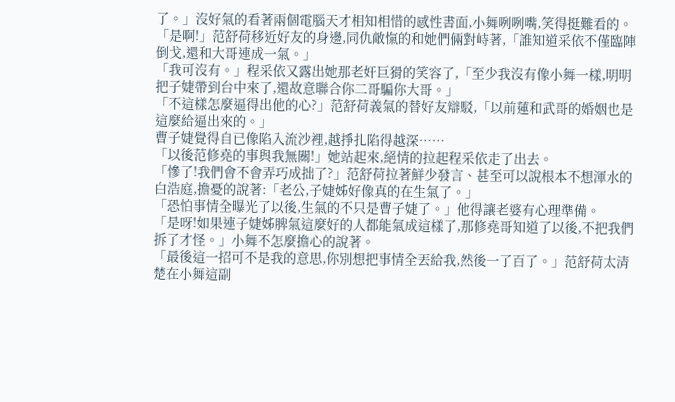了。」沒好氣的看著兩個電腦天才相知相惜的感性書面,小舞咧咧嘴,笑得挺難看的。
「是啊!」范舒荷移近好友的身邊,同仇敵愾的和她們倆對峙著,「誰知道采依不僅臨陣倒戈,還和大哥連成一氣。」
「我可沒有。」程采依又露出她那老奸巨猾的笑容了,「至少我沒有像小舞一樣,明明把子婕帶到台中來了,還故意聯合你二哥騙你大哥。」
「不這樣怎麼逼得出他的心?」范舒荷義氣的替好友辯駁,「以前蓮和武哥的婚姻也是這麼給逼出來的。」
曹子婕覺得自已像陷入流沙裡,越掙扎陷得越深……
「以後范修堯的事與我無關!」她站起來,絕情的拉起程采依走了出去。
「慘了!我們會不會弄巧成拙了?」范舒荷拉著鮮少發言、甚至可以說根本不想渾水的白浩庭,擔憂的說著:「老公,子婕姊好像真的在生氣了。」
「恐怕事情全曝光了以後,生氣的不只是曹子婕了。」他得讓老婆有心理準備。
「是呀!如果連子婕姊脾氣這麼好的人都能氣成這樣了,那修堯哥知道了以後,不把我們拆了才怪。」小舞不怎麼擔心的說著。
「最後這一招可不是我的意思,你別想把事情全丟給我,然後一了百了。」范舒荷太清楚在小舞這副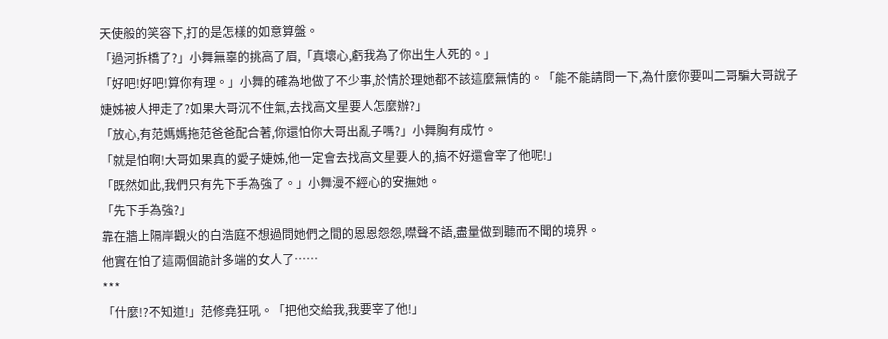天使般的笑容下,打的是怎樣的如意算盤。
「過河拆橋了?」小舞無辜的挑高了眉,「真壞心,虧我為了你出生人死的。」
「好吧!好吧!算你有理。」小舞的確為地做了不少事,於情於理她都不該這麼無情的。「能不能請問一下,為什麼你要叫二哥騙大哥說子婕姊被人押走了?如果大哥沉不住氣,去找高文星要人怎麼辦?」
「放心,有范媽媽拖范爸爸配合著,你還怕你大哥出亂子嗎?」小舞胸有成竹。
「就是怕啊!大哥如果真的愛子婕姊,他一定會去找高文星要人的,搞不好還會宰了他呢!」
「既然如此,我們只有先下手為強了。」小舞漫不經心的安撫她。
「先下手為強?」
靠在牆上隔岸觀火的白浩庭不想過問她們之間的恩恩怨怨,噤聲不語,盡量做到聽而不聞的境界。
他實在怕了這兩個詭計多端的女人了……
***
「什麼!?不知道!」范修堯狂吼。「把他交給我,我要宰了他!」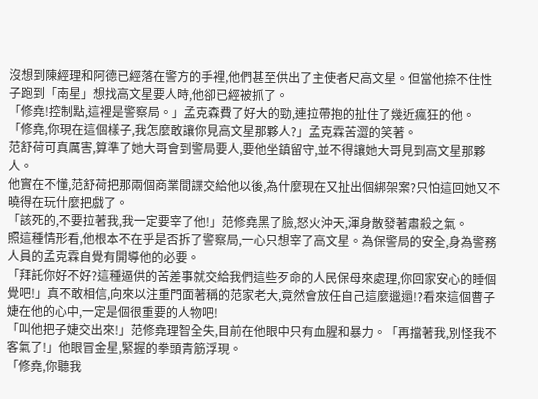沒想到陳經理和阿德已經落在警方的手裡,他們甚至供出了主使者尺高文星。但當他捺不住性子跑到「南星」想找高文星要人時,他卻已經被抓了。
「修堯!控制點,這裡是警察局。」孟克森費了好大的勁,連拉帶抱的扯住了幾近瘋狂的他。
「修堯,你現在這個樣子,我怎麼敢讓你見高文星那夥人?」孟克霖苦澀的笑著。
范舒荷可真厲害,算準了她大哥會到警局要人,要他坐鎮留守,並不得讓她大哥見到高文星那夥人。
他實在不懂,范舒荷把那兩個商業間諜交給他以後,為什麼現在又扯出個綁架案?只怕這回她又不曉得在玩什麼把戲了。
「該死的,不要拉著我,我一定要宰了他!」范修堯黑了臉,怒火沖天,渾身散發著肅殺之氣。
照這種情形看,他根本不在乎是否拆了警察局,一心只想宰了高文星。為保警局的安全,身為警務人員的孟克霖自覺有開導他的必要。
「拜託你好不好?這種逼供的苦差事就交給我們這些歹命的人民保母來處理,你回家安心的睡個覺吧!」真不敢相信,向來以注重門面著稱的范家老大,竟然會放任自己這麼邋遢!?看來這個曹子婕在他的心中,一定是個很重要的人物吧!
「叫他把子婕交出來!」范修堯理智全失,目前在他眼中只有血腥和暴力。「再擋著我,別怪我不客氣了!」他眼冒金星,緊握的拳頭青筋浮現。
「修堯,你聽我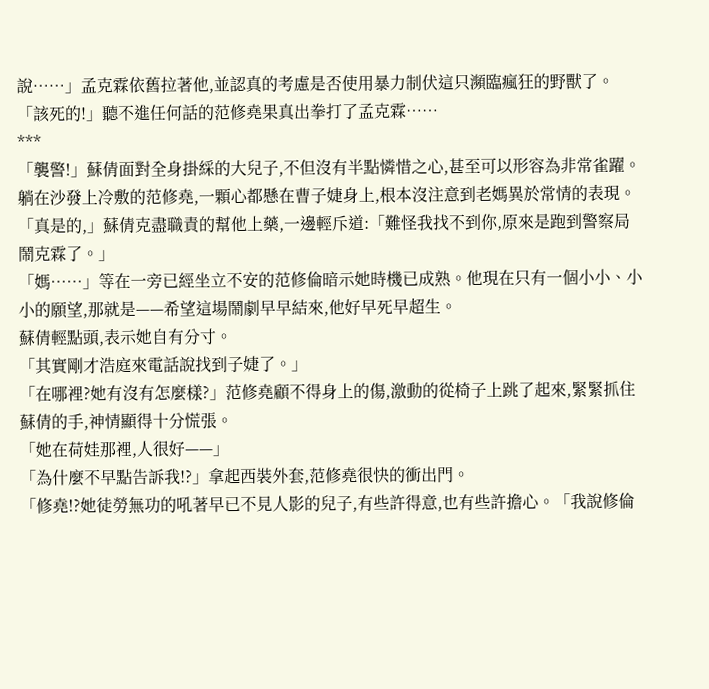說……」孟克霖依舊拉著他,並認真的考慮是否使用暴力制伏這只瀕臨瘋狂的野獸了。
「該死的!」聽不進任何話的范修堯果真出拳打了孟克霖……
***
「襲警!」蘇倩面對全身掛綵的大兒子,不但沒有半點憐惜之心,甚至可以形容為非常雀躍。
躺在沙發上冷敷的范修堯,一顆心都懸在曹子婕身上,根本沒注意到老媽異於常情的表現。
「真是的,」蘇倩克盡職責的幫他上藥,一邊輕斥道:「難怪我找不到你,原來是跑到警察局鬧克霖了。」
「媽……」等在一旁已經坐立不安的范修倫暗示她時機已成熟。他現在只有一個小小、小小的願望,那就是——希望這場鬧劇早早結來,他好早死早超生。
蘇倩輕點頭,表示她自有分寸。
「其實剛才浩庭來電話說找到子婕了。」
「在哪裡?她有沒有怎麼樣?」范修堯顧不得身上的傷,激動的從椅子上跳了起來,緊緊抓住蘇倩的手,神情顯得十分慌張。
「她在荷娃那裡,人很好——」
「為什麼不早點告訴我!?」拿起西裝外套,范修堯很快的衝出門。
「修堯!?她徒勞無功的吼著早已不見人影的兒子,有些許得意,也有些許擔心。「我說修倫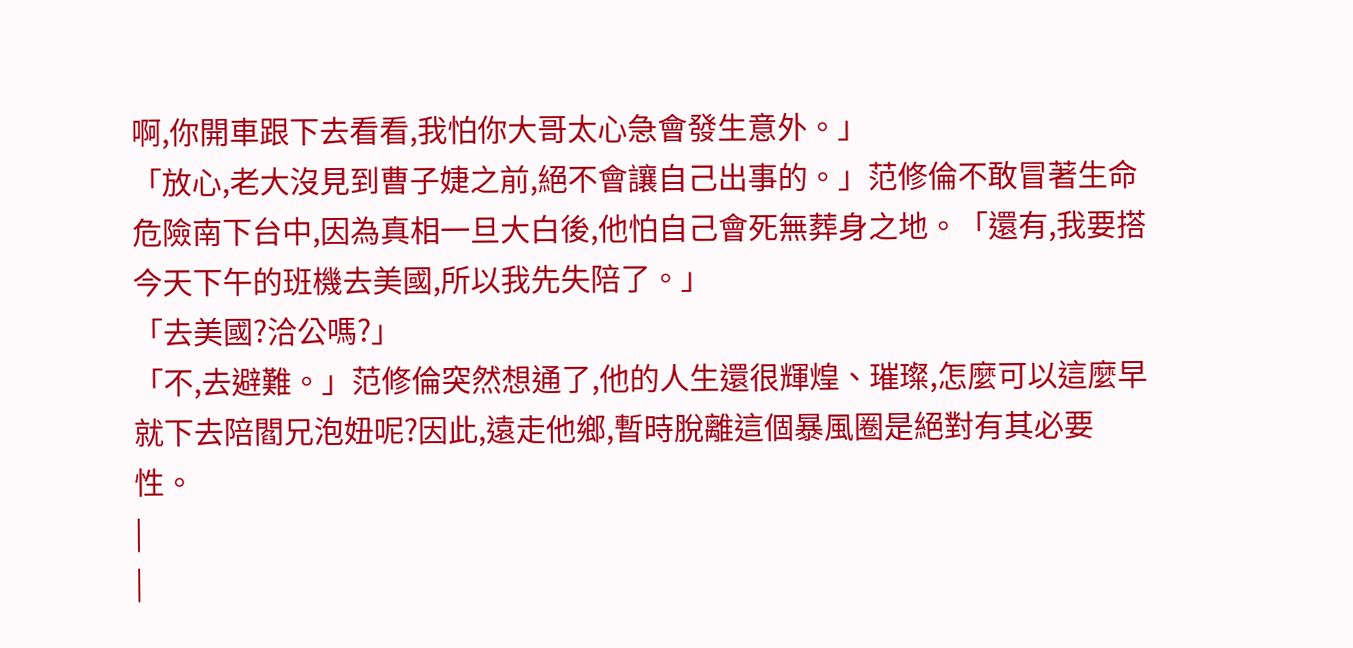啊,你開車跟下去看看,我怕你大哥太心急會發生意外。」
「放心,老大沒見到曹子婕之前,絕不會讓自己出事的。」范修倫不敢冒著生命危險南下台中,因為真相一旦大白後,他怕自己會死無葬身之地。「還有,我要搭今天下午的班機去美國,所以我先失陪了。」
「去美國?洽公嗎?」
「不,去避難。」范修倫突然想通了,他的人生還很輝煌、璀璨,怎麼可以這麼早就下去陪閻兄泡妞呢?因此,遠走他鄉,暫時脫離這個暴風圈是絕對有其必要性。
|
|